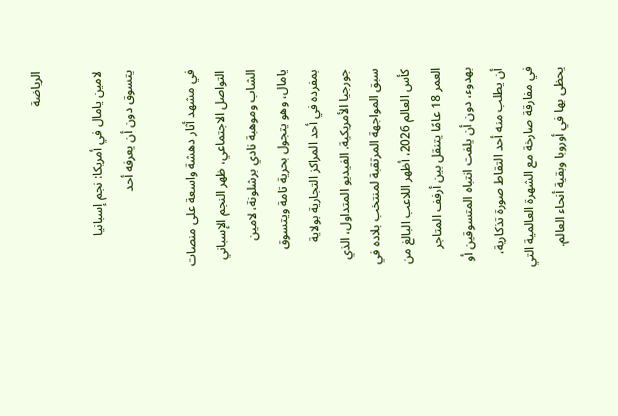الرياضة

لامين يامال في أمريكا: نجم إسبانيا يتسوق دون أن يعرفه أحد

في مشهد أثار دهشة واسعة على منصات التواصل الاجتماعي، ظهر النجم الإسباني الشاب وموهبة نادي برشلونة، لامين يامال، وهو يتجول بحرية تامة ويتسوق بمفرده في أحد المراكز التجارية بولاية جورجيا الأمريكية. الفيديو المتداول، الذي سبق المواجهة المرتقبة لمنتخب بلاده في كأس العالم 2026، أظهر اللاعب البالغ من العمر 18 عامًا يتنقل بين أرفف المتاجر بهدوء، دون أن يلفت انتباه المتسوقين أو أن يطلب منه أحد التقاط صورة تذكارية، في مفارقة صارخة مع الشهرة العالمية التي يحظى بها في أوروبا وبقية أنحاء العالم.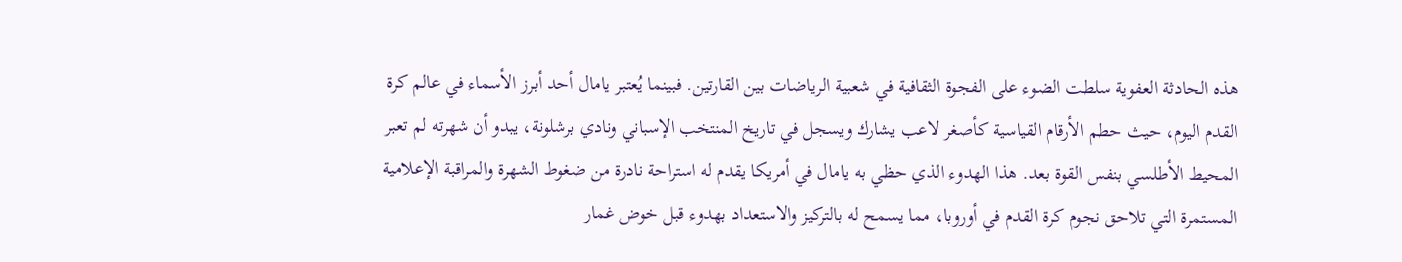هذه الحادثة العفوية سلطت الضوء على الفجوة الثقافية في شعبية الرياضات بين القارتين. فبينما يُعتبر يامال أحد أبرز الأسماء في عالم كرة القدم اليوم، حيث حطم الأرقام القياسية كأصغر لاعب يشارك ويسجل في تاريخ المنتخب الإسباني ونادي برشلونة، يبدو أن شهرته لم تعبر المحيط الأطلسي بنفس القوة بعد. هذا الهدوء الذي حظي به يامال في أمريكا يقدم له استراحة نادرة من ضغوط الشهرة والمراقبة الإعلامية المستمرة التي تلاحق نجوم كرة القدم في أوروبا، مما يسمح له بالتركيز والاستعداد بهدوء قبل خوض غمار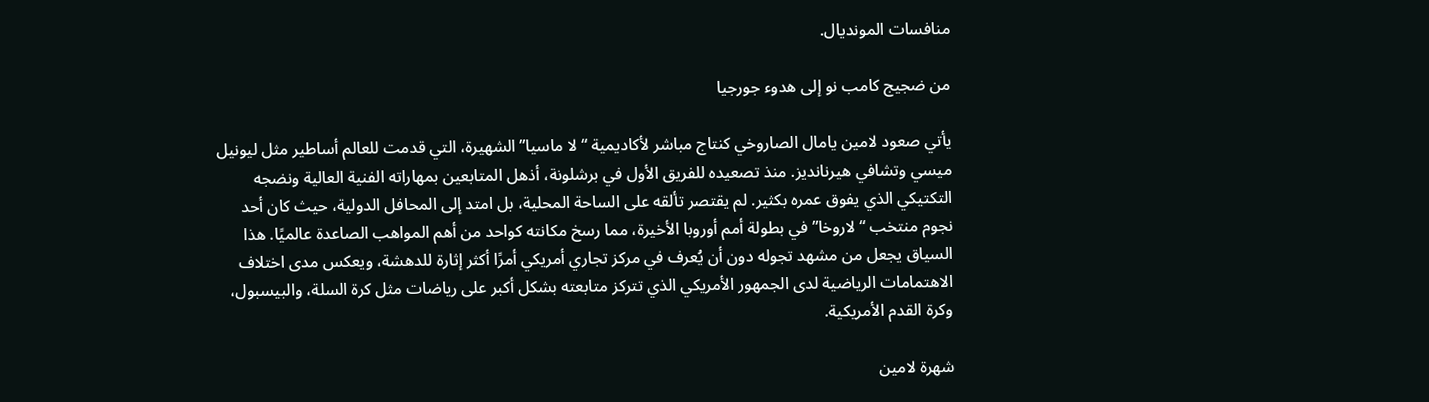منافسات المونديال.

من ضجيج كامب نو إلى هدوء جورجيا

يأتي صعود لامين يامال الصاروخي كنتاج مباشر لأكاديمية “لا ماسيا” الشهيرة، التي قدمت للعالم أساطير مثل ليونيل ميسي وتشافي هيرنانديز. منذ تصعيده للفريق الأول في برشلونة، أذهل المتابعين بمهاراته الفنية العالية ونضجه التكتيكي الذي يفوق عمره بكثير. لم يقتصر تألقه على الساحة المحلية، بل امتد إلى المحافل الدولية، حيث كان أحد نجوم منتخب “لاروخا” في بطولة أمم أوروبا الأخيرة، مما رسخ مكانته كواحد من أهم المواهب الصاعدة عالميًا. هذا السياق يجعل من مشهد تجوله دون أن يُعرف في مركز تجاري أمريكي أمرًا أكثر إثارة للدهشة، ويعكس مدى اختلاف الاهتمامات الرياضية لدى الجمهور الأمريكي الذي تتركز متابعته بشكل أكبر على رياضات مثل كرة السلة، والبيسبول، وكرة القدم الأمريكية.

شهرة لامين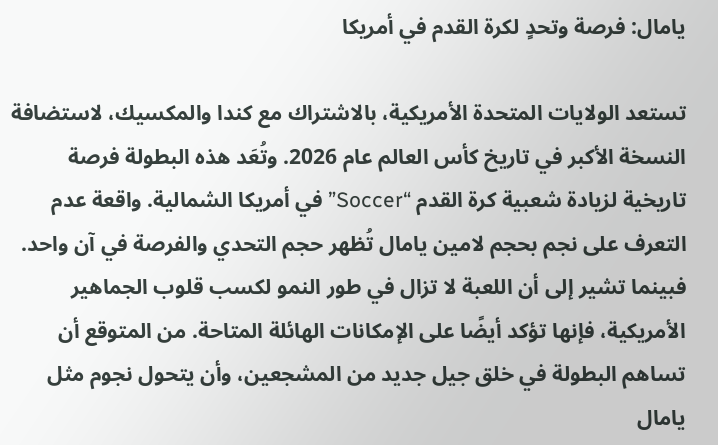يامال: فرصة وتحدٍ لكرة القدم في أمريكا

تستعد الولايات المتحدة الأمريكية، بالاشتراك مع كندا والمكسيك، لاستضافة النسخة الأكبر في تاريخ كأس العالم عام 2026. وتُعَد هذه البطولة فرصة تاريخية لزيادة شعبية كرة القدم “Soccer” في أمريكا الشمالية. واقعة عدم التعرف على نجم بحجم لامين يامال تُظهر حجم التحدي والفرصة في آن واحد. فبينما تشير إلى أن اللعبة لا تزال في طور النمو لكسب قلوب الجماهير الأمريكية، فإنها تؤكد أيضًا على الإمكانات الهائلة المتاحة. من المتوقع أن تساهم البطولة في خلق جيل جديد من المشجعين، وأن يتحول نجوم مثل يامال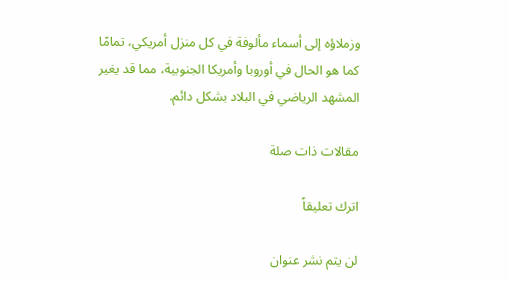وزملاؤه إلى أسماء مألوفة في كل منزل أمريكي، تمامًا كما هو الحال في أوروبا وأمريكا الجنوبية، مما قد يغير المشهد الرياضي في البلاد بشكل دائم.

مقالات ذات صلة

اترك تعليقاً

لن يتم نشر عنوان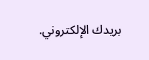بريدك الإلكتروني.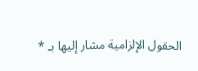الحقول الإلزامية مشار إليها بـ *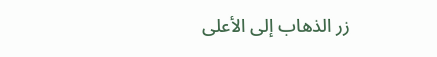زر الذهاب إلى الأعلى